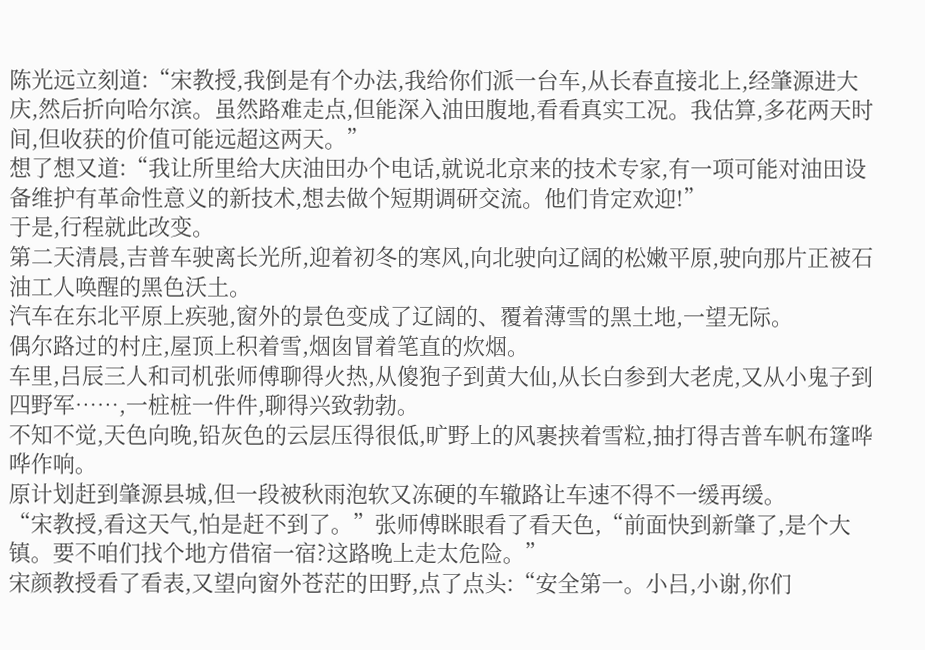陈光远立刻道:“宋教授,我倒是有个办法,我给你们派一台车,从长春直接北上,经肇源进大庆,然后折向哈尔滨。虽然路难走点,但能深入油田腹地,看看真实工况。我估算,多花两天时间,但收获的价值可能远超这两天。”
想了想又道:“我让所里给大庆油田办个电话,就说北京来的技术专家,有一项可能对油田设备维护有革命性意义的新技术,想去做个短期调研交流。他们肯定欢迎!”
于是,行程就此改变。
第二天清晨,吉普车驶离长光所,迎着初冬的寒风,向北驶向辽阔的松嫩平原,驶向那片正被石油工人唤醒的黑色沃土。
汽车在东北平原上疾驰,窗外的景色变成了辽阔的、覆着薄雪的黑土地,一望无际。
偶尔路过的村庄,屋顶上积着雪,烟囱冒着笔直的炊烟。
车里,吕辰三人和司机张师傅聊得火热,从傻狍子到黄大仙,从长白参到大老虎,又从小鬼子到四野军……,一桩桩一件件,聊得兴致勃勃。
不知不觉,天色向晚,铅灰色的云层压得很低,旷野上的风裹挟着雪粒,抽打得吉普车帆布篷哗哗作响。
原计划赶到肇源县城,但一段被秋雨泡软又冻硬的车辙路让车速不得不一缓再缓。
“宋教授,看这天气,怕是赶不到了。”张师傅眯眼看了看天色,“前面快到新肇了,是个大镇。要不咱们找个地方借宿一宿?这路晚上走太危险。”
宋颜教授看了看表,又望向窗外苍茫的田野,点了点头:“安全第一。小吕,小谢,你们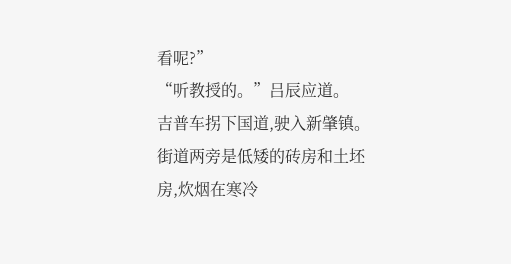看呢?”
“听教授的。”吕辰应道。
吉普车拐下国道,驶入新肇镇。
街道两旁是低矮的砖房和土坯房,炊烟在寒冷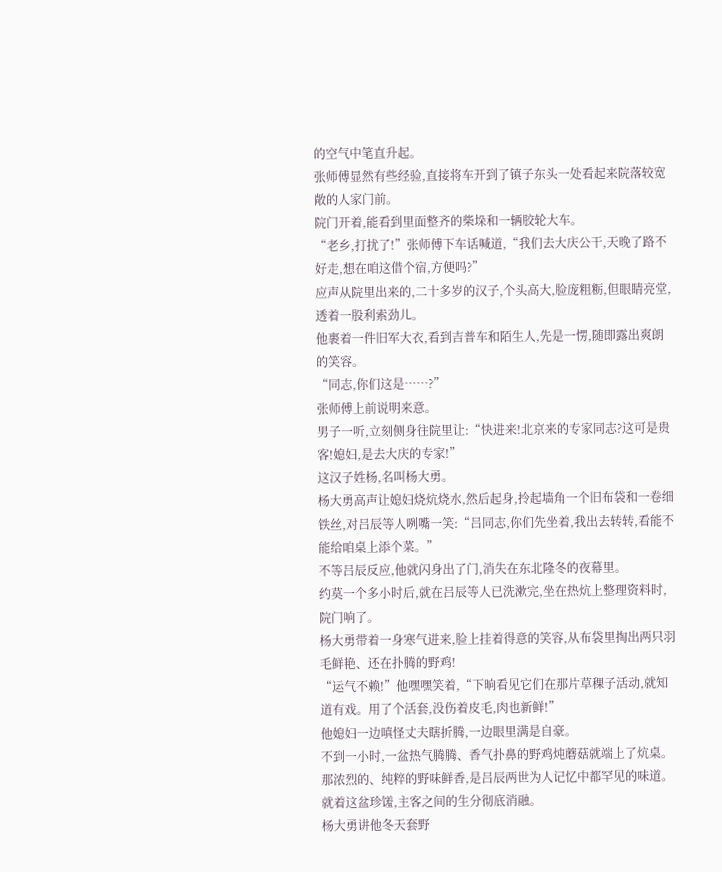的空气中笔直升起。
张师傅显然有些经验,直接将车开到了镇子东头一处看起来院落较宽敞的人家门前。
院门开着,能看到里面整齐的柴垛和一辆胶轮大车。
“老乡,打扰了!”张师傅下车话喊道,“我们去大庆公干,天晚了路不好走,想在咱这借个宿,方便吗?”
应声从院里出来的,二十多岁的汉子,个头高大,脸庞粗粝,但眼睛亮堂,透着一股利索劲儿。
他裹着一件旧军大衣,看到吉普车和陌生人,先是一愣,随即露出爽朗的笑容。
“同志,你们这是……?”
张师傅上前说明来意。
男子一听,立刻侧身往院里让:“快进来!北京来的专家同志?这可是贵客!媳妇,是去大庆的专家!”
这汉子姓杨,名叫杨大勇。
杨大勇高声让媳妇烧炕烧水,然后起身,拎起墙角一个旧布袋和一卷细铁丝,对吕辰等人咧嘴一笑:“吕同志,你们先坐着,我出去转转,看能不能给咱桌上添个菜。”
不等吕辰反应,他就闪身出了门,消失在东北隆冬的夜幕里。
约莫一个多小时后,就在吕辰等人已洗漱完,坐在热炕上整理资料时,院门响了。
杨大勇带着一身寒气进来,脸上挂着得意的笑容,从布袋里掏出两只羽毛鲜艳、还在扑腾的野鸡!
“运气不赖!”他嘿嘿笑着,“下晌看见它们在那片草稞子活动,就知道有戏。用了个活套,没伤着皮毛,肉也新鲜!”
他媳妇一边嗔怪丈夫瞎折腾,一边眼里满是自豪。
不到一小时,一盆热气腾腾、香气扑鼻的野鸡炖蘑菇就端上了炕桌。
那浓烈的、纯粹的野味鲜香,是吕辰两世为人记忆中都罕见的味道。
就着这盆珍馐,主客之间的生分彻底消融。
杨大勇讲他冬天套野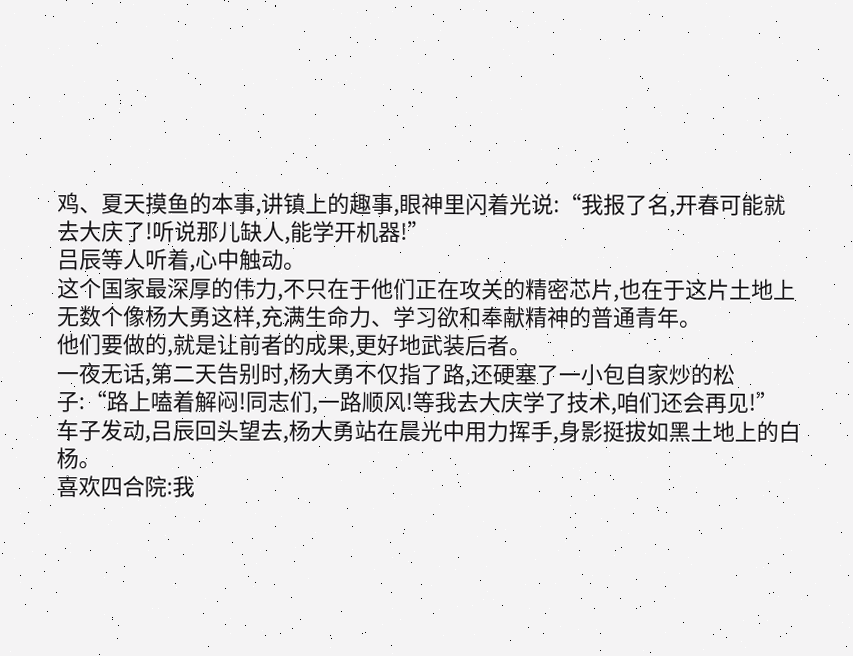鸡、夏天摸鱼的本事,讲镇上的趣事,眼神里闪着光说:“我报了名,开春可能就去大庆了!听说那儿缺人,能学开机器!”
吕辰等人听着,心中触动。
这个国家最深厚的伟力,不只在于他们正在攻关的精密芯片,也在于这片土地上无数个像杨大勇这样,充满生命力、学习欲和奉献精神的普通青年。
他们要做的,就是让前者的成果,更好地武装后者。
一夜无话,第二天告别时,杨大勇不仅指了路,还硬塞了一小包自家炒的松子:“路上嗑着解闷!同志们,一路顺风!等我去大庆学了技术,咱们还会再见!”
车子发动,吕辰回头望去,杨大勇站在晨光中用力挥手,身影挺拔如黑土地上的白杨。
喜欢四合院:我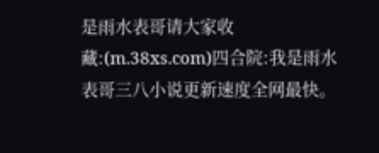是雨水表哥请大家收藏:(m.38xs.com)四合院:我是雨水表哥三八小说更新速度全网最快。